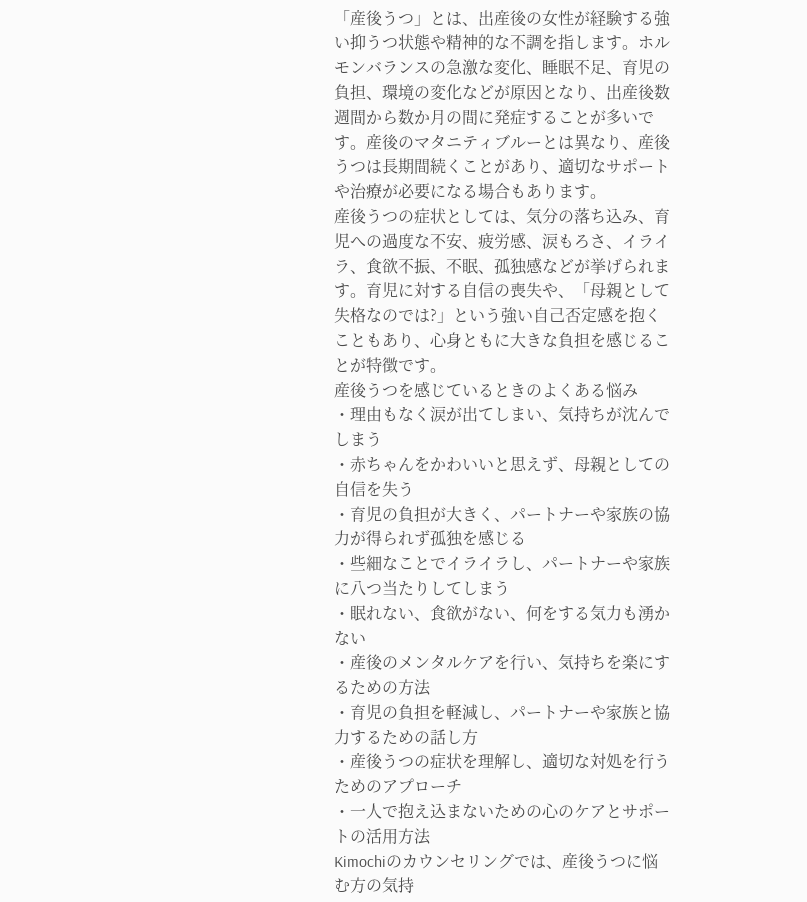「産後うつ」とは、出産後の女性が経験する強い抑うつ状態や精神的な不調を指します。ホルモンバランスの急激な変化、睡眠不足、育児の負担、環境の変化などが原因となり、出産後数週間から数か月の間に発症することが多いです。産後のマタニティブルーとは異なり、産後うつは長期間続くことがあり、適切なサポートや治療が必要になる場合もあります。
産後うつの症状としては、気分の落ち込み、育児への過度な不安、疲労感、涙もろさ、イライラ、食欲不振、不眠、孤独感などが挙げられます。育児に対する自信の喪失や、「母親として失格なのでは?」という強い自己否定感を抱くこともあり、心身ともに大きな負担を感じることが特徴です。
産後うつを感じているときのよくある悩み
・理由もなく涙が出てしまい、気持ちが沈んでしまう
・赤ちゃんをかわいいと思えず、母親としての自信を失う
・育児の負担が大きく、パートナーや家族の協力が得られず孤独を感じる
・些細なことでイライラし、パートナーや家族に八つ当たりしてしまう
・眠れない、食欲がない、何をする気力も湧かない
・産後のメンタルケアを行い、気持ちを楽にするための方法
・育児の負担を軽減し、パートナーや家族と協力するための話し方
・産後うつの症状を理解し、適切な対処を行うためのアプローチ
・一人で抱え込まないための心のケアとサポートの活用方法
Kimochiのカウンセリングでは、産後うつに悩む方の気持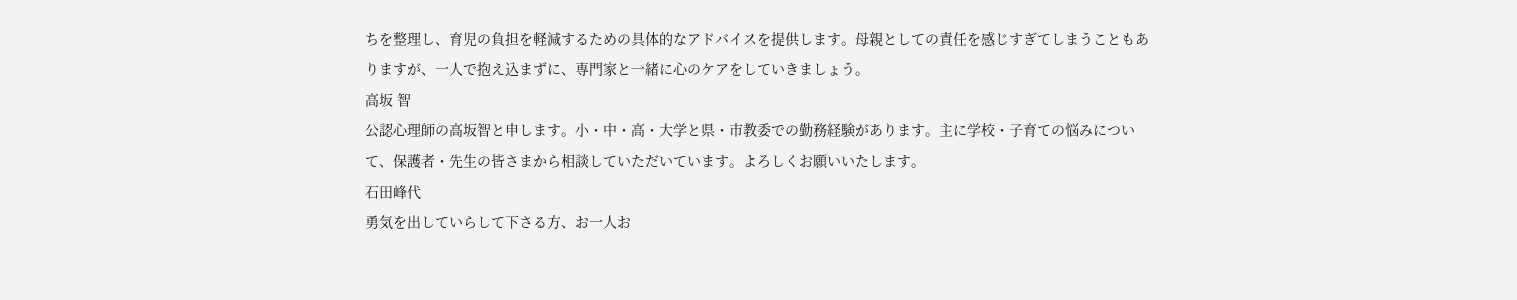ちを整理し、育児の負担を軽減するための具体的なアドバイスを提供します。母親としての責任を感じすぎてしまうこともありますが、一人で抱え込まずに、専門家と一緒に心のケアをしていきましょう。
高坂 智
公認心理師の高坂智と申します。小・中・高・大学と県・市教委での勤務経験があります。主に学校・子育ての悩みについて、保護者・先生の皆さまから相談していただいています。よろしくお願いいたします。
石田峰代
勇気を出していらして下さる方、お一人お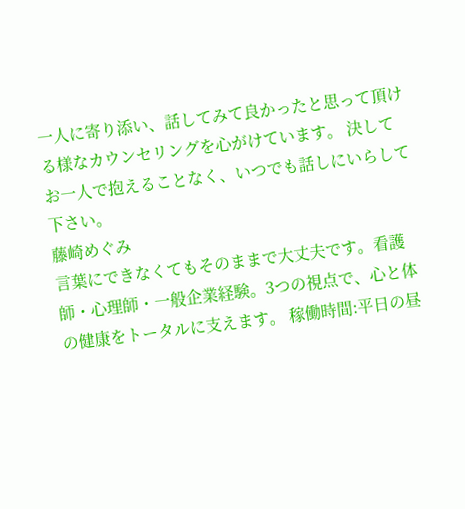一人に寄り添い、話してみて良かったと思って頂ける様なカウンセリングを心がけています。 決してお一人で抱えることなく、いつでも話しにいらして下さい。
藤崎めぐみ
言葉にできなくてもそのままで大丈夫です。看護師・心理師・一般企業経験。3つの視点で、心と体の健康をトータルに支えます。 稼働時間:平日の昼